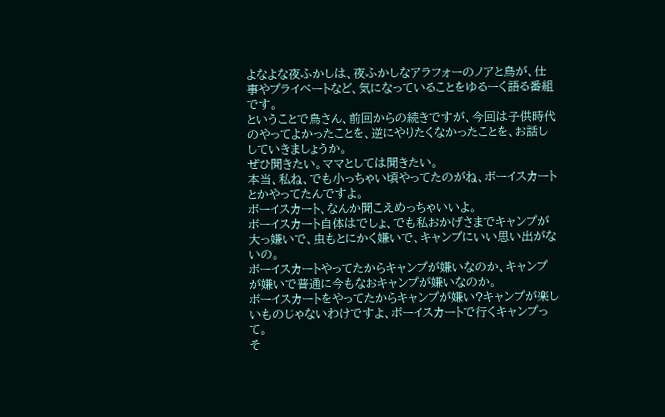よなよな夜ふかしは、夜ふかしなアラフォーのノアと鳥が、仕事やプライベートなど、気になっていることをゆるーく語る番組です。
ということで鳥さん、前回からの続きですが、今回は子供時代のやってよかったことを、逆にやりたくなかったことを、お話ししていきましょうか。
ぜひ聞きたい。ママとしては聞きたい。
本当、私ね、でも小っちゃい頃やってたのがね、ボーイスカートとかやってたんですよ。
ボーイスカート、なんか聞こえめっちゃいいよ。
ボーイスカート自体はでしょ、でも私おかげさまでキャンプが大っ嫌いで、虫もとにかく嫌いで、キャンプにいい思い出がないの。
ボーイスカートやってたからキャンプが嫌いなのか、キャンプが嫌いで普通に今もなおキャンプが嫌いなのか。
ボーイスカートをやってたからキャンプが嫌い?キャンプが楽しいものじゃないわけですよ、ボーイスカートで行くキャンプって。
そ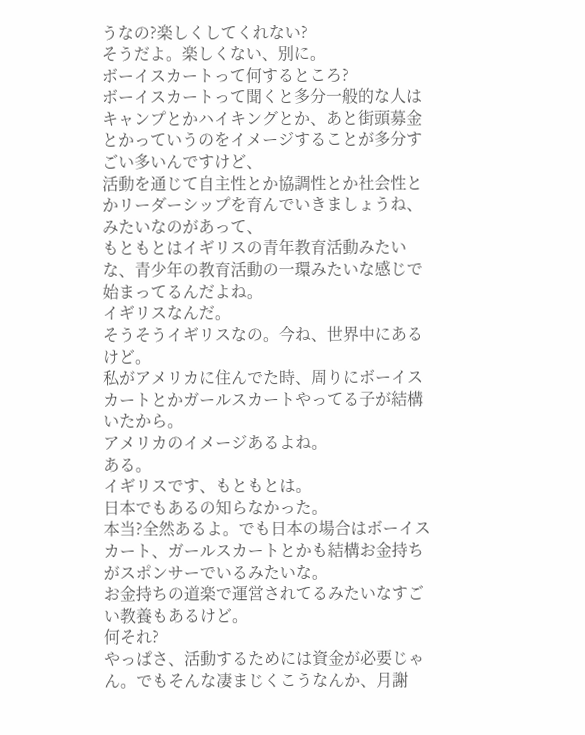うなの?楽しくしてくれない?
そうだよ。楽しくない、別に。
ボーイスカートって何するところ?
ボーイスカートって聞くと多分一般的な人はキャンプとかハイキングとか、あと街頭募金とかっていうのをイメージすることが多分すごい多いんですけど、
活動を通じて自主性とか協調性とか社会性とかリーダーシップを育んでいきましょうね、みたいなのがあって、
もともとはイギリスの青年教育活動みたいな、青少年の教育活動の一環みたいな感じで始まってるんだよね。
イギリスなんだ。
そうそうイギリスなの。今ね、世界中にあるけど。
私がアメリカに住んでた時、周りにボーイスカートとかガールスカートやってる子が結構いたから。
アメリカのイメージあるよね。
ある。
イギリスです、もともとは。
日本でもあるの知らなかった。
本当?全然あるよ。でも日本の場合はボーイスカート、ガールスカートとかも結構お金持ちがスポンサーでいるみたいな。
お金持ちの道楽で運営されてるみたいなすごい教養もあるけど。
何それ?
やっぱさ、活動するためには資金が必要じゃん。でもそんな凄まじくこうなんか、月謝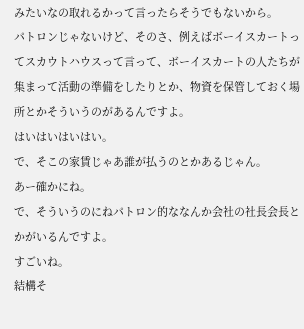みたいなの取れるかって言ったらそうでもないから。
パトロンじゃないけど、そのさ、例えばボーイスカートってスカウトハウスって言って、ボーイスカートの人たちが集まって活動の準備をしたりとか、物資を保管しておく場所とかそういうのがあるんですよ。
はいはいはいはい。
で、そこの家賃じゃあ誰が払うのとかあるじゃん。
あー確かにね。
で、そういうのにねパトロン的ななんか会社の社長会長とかがいるんですよ。
すごいね。
結構そ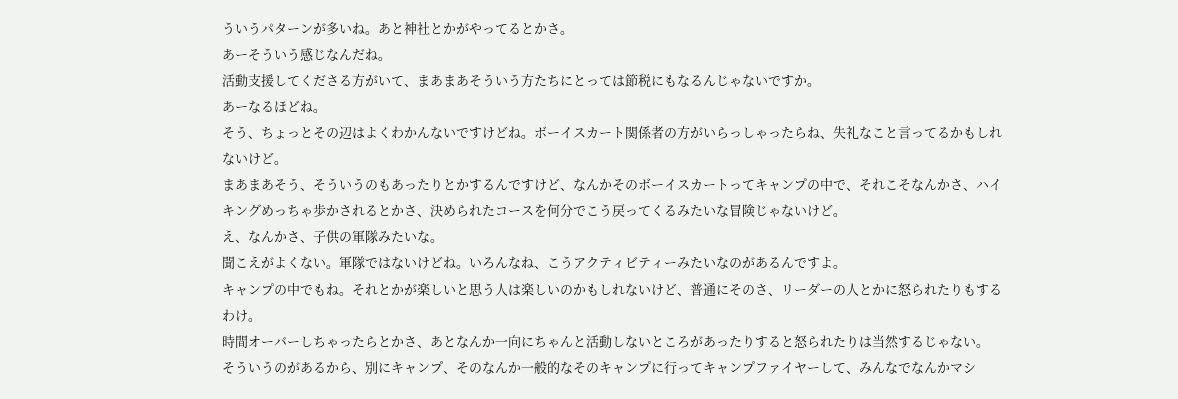ういうパターンが多いね。あと神社とかがやってるとかさ。
あーそういう感じなんだね。
活動支援してくださる方がいて、まあまあそういう方たちにとっては節税にもなるんじゃないですか。
あーなるほどね。
そう、ちょっとその辺はよくわかんないですけどね。ボーイスカート関係者の方がいらっしゃったらね、失礼なこと言ってるかもしれないけど。
まあまあそう、そういうのもあったりとかするんですけど、なんかそのボーイスカートってキャンプの中で、それこそなんかさ、ハイキングめっちゃ歩かされるとかさ、決められたコースを何分でこう戻ってくるみたいな冒険じゃないけど。
え、なんかさ、子供の軍隊みたいな。
聞こえがよくない。軍隊ではないけどね。いろんなね、こうアクティビティーみたいなのがあるんですよ。
キャンプの中でもね。それとかが楽しいと思う人は楽しいのかもしれないけど、普通にそのさ、リーダーの人とかに怒られたりもするわけ。
時間オーバーしちゃったらとかさ、あとなんか一向にちゃんと活動しないところがあったりすると怒られたりは当然するじゃない。
そういうのがあるから、別にキャンプ、そのなんか一般的なそのキャンプに行ってキャンプファイヤーして、みんなでなんかマシ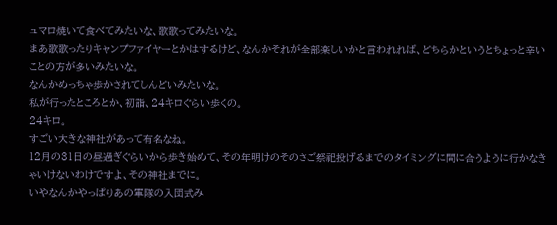ュマロ焼いて食べてみたいな、歌歌ってみたいな。
まあ歌歌ったりキャンプファイヤーとかはするけど、なんかそれが全部楽しいかと言われれば、どちらかというとちょっと辛いことの方が多いみたいな。
なんかめっちゃ歩かされてしんどいみたいな。
私が行ったところとか、初詣、24キロぐらい歩くの。
24キロ。
すごい大きな神社があって有名なね。
12月の31日の昼過ぎぐらいから歩き始めて、その年明けのそのさご祭祀投げるまでのタイミングに間に合うように行かなきゃいけないわけですよ、その神社までに。
いやなんかやっぱりあの軍隊の入団式み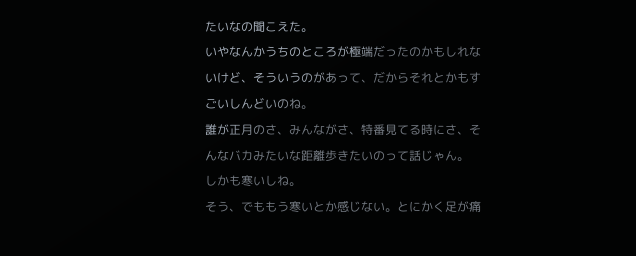たいなの聞こえた。
いやなんかうちのところが極端だったのかもしれないけど、そういうのがあって、だからそれとかもすごいしんどいのね。
誰が正月のさ、みんながさ、特番見てる時にさ、そんなバカみたいな距離歩きたいのって話じゃん。
しかも寒いしね。
そう、でももう寒いとか感じない。とにかく足が痛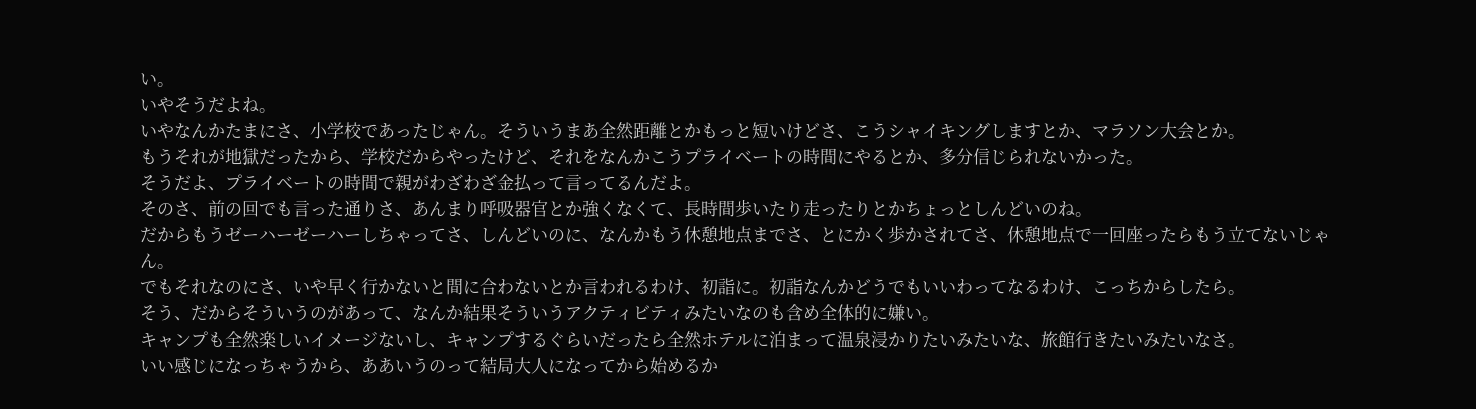い。
いやそうだよね。
いやなんかたまにさ、小学校であったじゃん。そういうまあ全然距離とかもっと短いけどさ、こうシャイキングしますとか、マラソン大会とか。
もうそれが地獄だったから、学校だからやったけど、それをなんかこうプライベートの時間にやるとか、多分信じられないかった。
そうだよ、プライベートの時間で親がわざわざ金払って言ってるんだよ。
そのさ、前の回でも言った通りさ、あんまり呼吸器官とか強くなくて、長時間歩いたり走ったりとかちょっとしんどいのね。
だからもうゼーハーゼーハーしちゃってさ、しんどいのに、なんかもう休憩地点までさ、とにかく歩かされてさ、休憩地点で一回座ったらもう立てないじゃん。
でもそれなのにさ、いや早く行かないと間に合わないとか言われるわけ、初詣に。初詣なんかどうでもいいわってなるわけ、こっちからしたら。
そう、だからそういうのがあって、なんか結果そういうアクティビティみたいなのも含め全体的に嫌い。
キャンプも全然楽しいイメージないし、キャンプするぐらいだったら全然ホテルに泊まって温泉浸かりたいみたいな、旅館行きたいみたいなさ。
いい感じになっちゃうから、ああいうのって結局大人になってから始めるか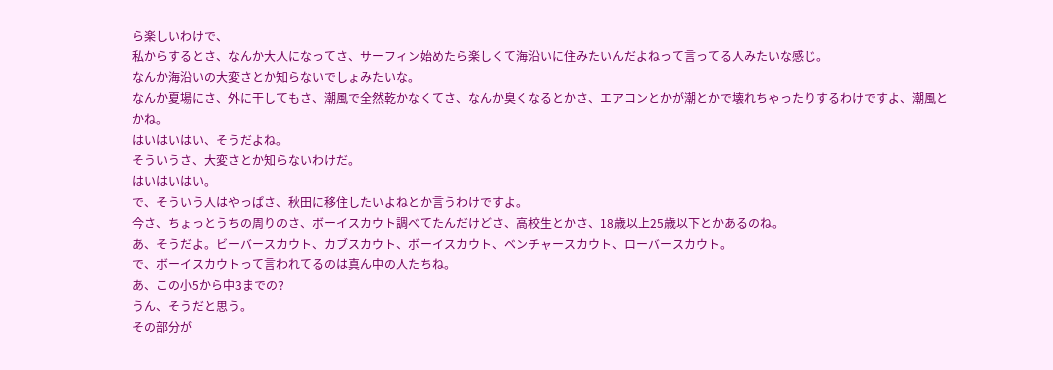ら楽しいわけで、
私からするとさ、なんか大人になってさ、サーフィン始めたら楽しくて海沿いに住みたいんだよねって言ってる人みたいな感じ。
なんか海沿いの大変さとか知らないでしょみたいな。
なんか夏場にさ、外に干してもさ、潮風で全然乾かなくてさ、なんか臭くなるとかさ、エアコンとかが潮とかで壊れちゃったりするわけですよ、潮風とかね。
はいはいはい、そうだよね。
そういうさ、大変さとか知らないわけだ。
はいはいはい。
で、そういう人はやっぱさ、秋田に移住したいよねとか言うわけですよ。
今さ、ちょっとうちの周りのさ、ボーイスカウト調べてたんだけどさ、高校生とかさ、18歳以上25歳以下とかあるのね。
あ、そうだよ。ビーバースカウト、カブスカウト、ボーイスカウト、ベンチャースカウト、ローバースカウト。
で、ボーイスカウトって言われてるのは真ん中の人たちね。
あ、この小5から中3までの?
うん、そうだと思う。
その部分が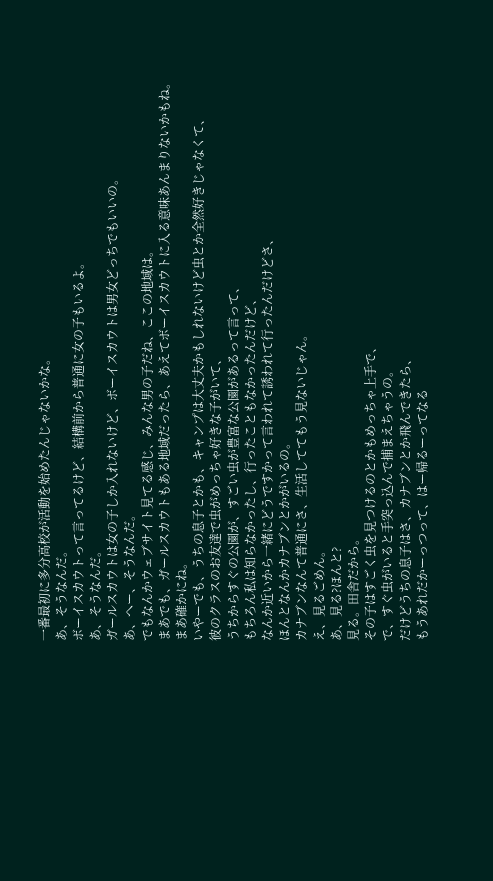一番最初に多分高校が活動を始めたんじゃないかな。
あ、そうなんだ。
ボーイスカウトって言ってるけど、結構前から普通に女の子もいるよ。
あ、そうなんだ。
ガールスカウトは女の子しか入れないけど、ボーイスカウトは男女どっちでもいいの。
あ、へー、そうなんだ。
でもなんかウェブサイト見てる感じ、みんな男の子だね、ここの地域は。
まあでも、ガールスカウトもある地域だったら、あえてボーイスカウトに入る意味あんまりないかもね。
まあ確かにね。
いやーでも、うちの息子とかも、キャンプは大丈夫かもしれないけど虫とか全然好きじゃなくて、
彼のクラスのお友達で虫がめっちゃ好きな子がいて、
うちからすぐの公園が、すごい虫が豊富な公園があるって言って、
もちろん私は知らなかったし、行ったこともなかったんだけど、
なんか近いから一緒にどうですかって言われて誘われて行ったんだけどさ、
ほんとなんかカナブンとかがいるの。
カナブンなんて普通にさ、生活しててもう見ないじゃん。
え、見るごめん。
あ、見る?ほんと?
見る。田舎だから。
その子はすごく虫を見つけるのとかもめっちゃ上手で、
で、すぐ虫がいると手突っ込んで捕まえちゃうの。
だけどうちの息子はさ、カナブンとか飛んできたら、
もうあれだかーっつって、はー帰るーってなる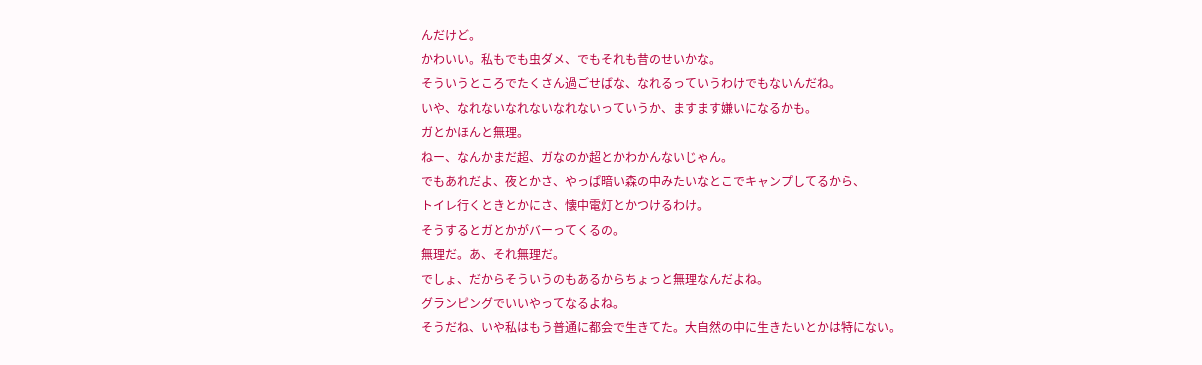んだけど。
かわいい。私もでも虫ダメ、でもそれも昔のせいかな。
そういうところでたくさん過ごせばな、なれるっていうわけでもないんだね。
いや、なれないなれないなれないっていうか、ますます嫌いになるかも。
ガとかほんと無理。
ねー、なんかまだ超、ガなのか超とかわかんないじゃん。
でもあれだよ、夜とかさ、やっぱ暗い森の中みたいなとこでキャンプしてるから、
トイレ行くときとかにさ、懐中電灯とかつけるわけ。
そうするとガとかがバーってくるの。
無理だ。あ、それ無理だ。
でしょ、だからそういうのもあるからちょっと無理なんだよね。
グランピングでいいやってなるよね。
そうだね、いや私はもう普通に都会で生きてた。大自然の中に生きたいとかは特にない。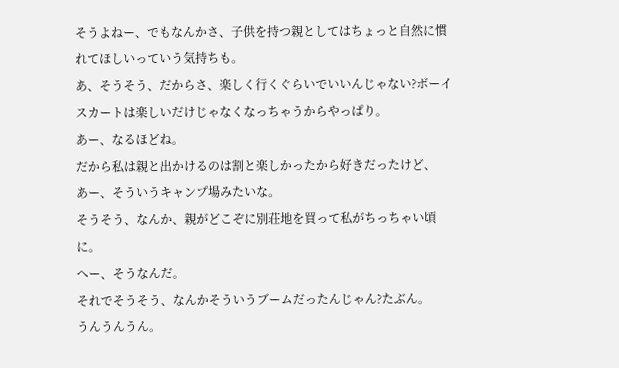そうよねー、でもなんかさ、子供を持つ親としてはちょっと自然に慣れてほしいっていう気持ちも。
あ、そうそう、だからさ、楽しく行くぐらいでいいんじゃない?ボーイスカートは楽しいだけじゃなくなっちゃうからやっぱり。
あー、なるほどね。
だから私は親と出かけるのは割と楽しかったから好きだったけど、
あー、そういうキャンプ場みたいな。
そうそう、なんか、親がどこぞに別荘地を買って私がちっちゃい頃に。
へー、そうなんだ。
それでそうそう、なんかそういうブームだったんじゃん?たぶん。
うんうんうん。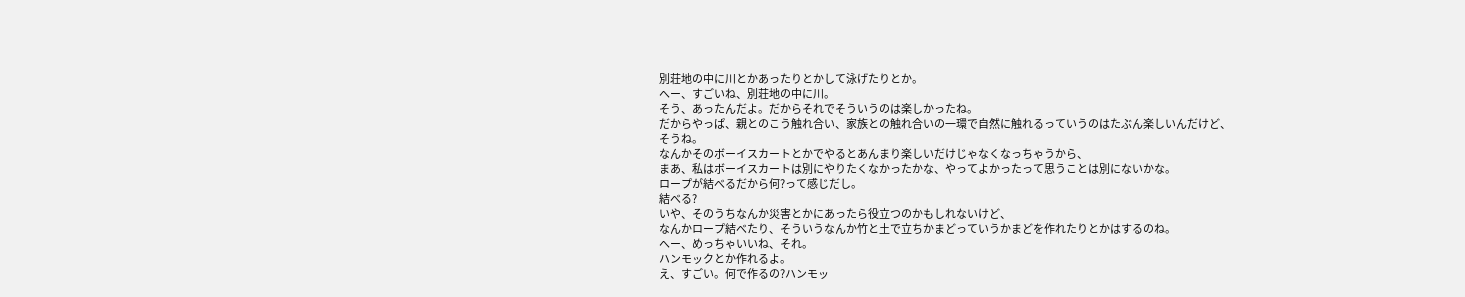別荘地の中に川とかあったりとかして泳げたりとか。
へー、すごいね、別荘地の中に川。
そう、あったんだよ。だからそれでそういうのは楽しかったね。
だからやっぱ、親とのこう触れ合い、家族との触れ合いの一環で自然に触れるっていうのはたぶん楽しいんだけど、
そうね。
なんかそのボーイスカートとかでやるとあんまり楽しいだけじゃなくなっちゃうから、
まあ、私はボーイスカートは別にやりたくなかったかな、やってよかったって思うことは別にないかな。
ロープが結べるだから何?って感じだし。
結べる?
いや、そのうちなんか災害とかにあったら役立つのかもしれないけど、
なんかロープ結べたり、そういうなんか竹と土で立ちかまどっていうかまどを作れたりとかはするのね。
へー、めっちゃいいね、それ。
ハンモックとか作れるよ。
え、すごい。何で作るの?ハンモッ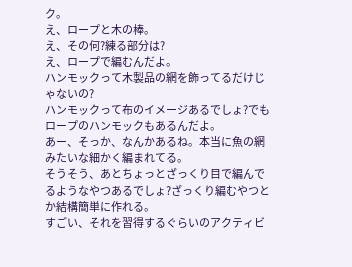ク。
え、ロープと木の棒。
え、その何?練る部分は?
え、ロープで編むんだよ。
ハンモックって木製品の網を飾ってるだけじゃないの?
ハンモックって布のイメージあるでしょ?でもロープのハンモックもあるんだよ。
あー、そっか、なんかあるね。本当に魚の網みたいな細かく編まれてる。
そうそう、あとちょっとざっくり目で編んでるようなやつあるでしょ?ざっくり編むやつとか結構簡単に作れる。
すごい、それを習得するぐらいのアクティビ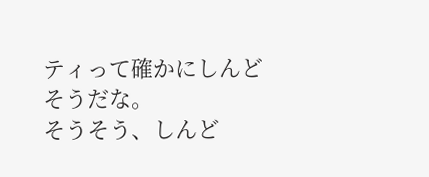ティって確かにしんどそうだな。
そうそう、しんど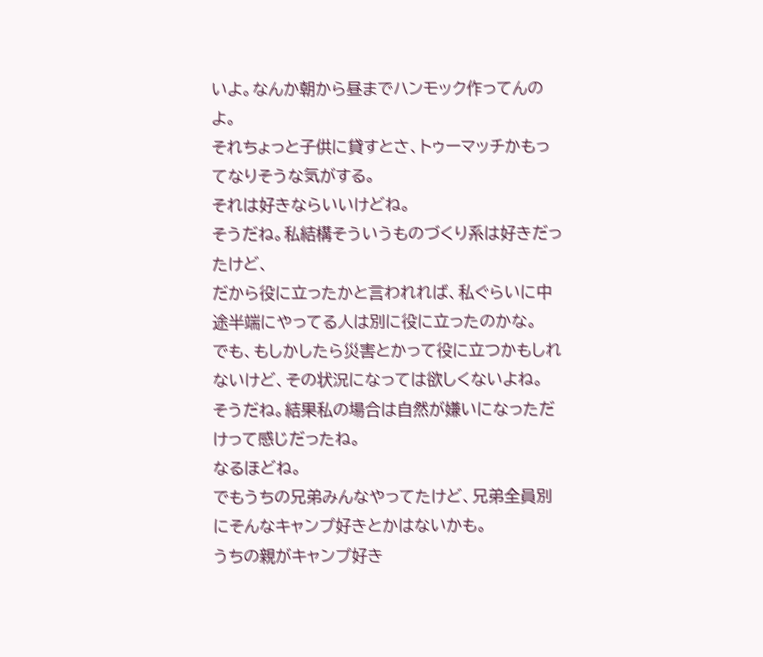いよ。なんか朝から昼までハンモック作ってんのよ。
それちょっと子供に貸すとさ、トゥーマッチかもってなりそうな気がする。
それは好きならいいけどね。
そうだね。私結構そういうものづくり系は好きだったけど、
だから役に立ったかと言われれば、私ぐらいに中途半端にやってる人は別に役に立ったのかな。
でも、もしかしたら災害とかって役に立つかもしれないけど、その状況になっては欲しくないよね。
そうだね。結果私の場合は自然が嫌いになっただけって感じだったね。
なるほどね。
でもうちの兄弟みんなやってたけど、兄弟全員別にそんなキャンプ好きとかはないかも。
うちの親がキャンプ好き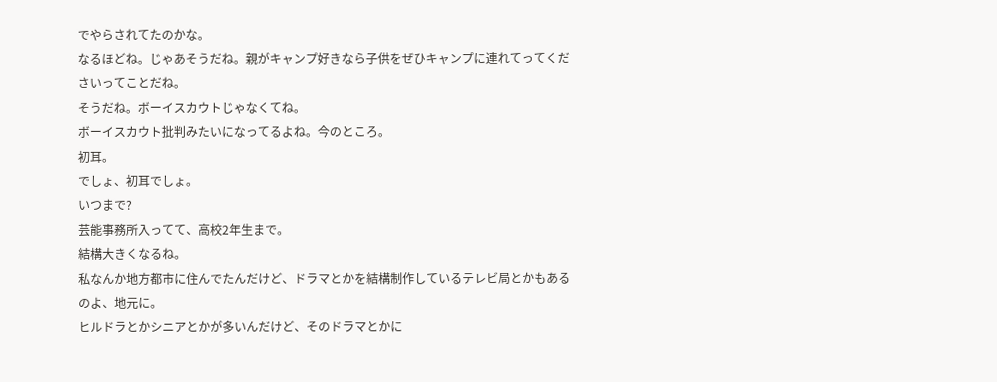でやらされてたのかな。
なるほどね。じゃあそうだね。親がキャンプ好きなら子供をぜひキャンプに連れてってくださいってことだね。
そうだね。ボーイスカウトじゃなくてね。
ボーイスカウト批判みたいになってるよね。今のところ。
初耳。
でしょ、初耳でしょ。
いつまで?
芸能事務所入ってて、高校2年生まで。
結構大きくなるね。
私なんか地方都市に住んでたんだけど、ドラマとかを結構制作しているテレビ局とかもあるのよ、地元に。
ヒルドラとかシニアとかが多いんだけど、そのドラマとかに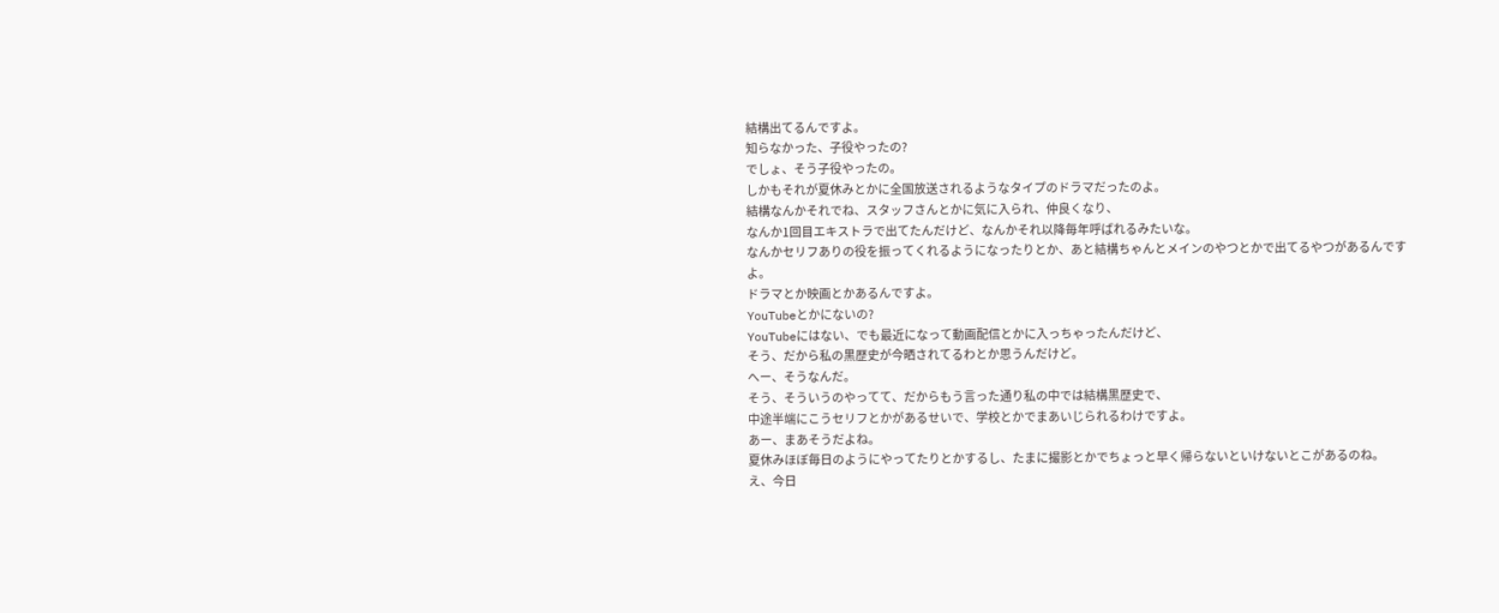結構出てるんですよ。
知らなかった、子役やったの?
でしょ、そう子役やったの。
しかもそれが夏休みとかに全国放送されるようなタイプのドラマだったのよ。
結構なんかそれでね、スタッフさんとかに気に入られ、仲良くなり、
なんか1回目エキストラで出てたんだけど、なんかそれ以降毎年呼ばれるみたいな。
なんかセリフありの役を振ってくれるようになったりとか、あと結構ちゃんとメインのやつとかで出てるやつがあるんですよ。
ドラマとか映画とかあるんですよ。
YouTubeとかにないの?
YouTubeにはない、でも最近になって動画配信とかに入っちゃったんだけど、
そう、だから私の黒歴史が今晒されてるわとか思うんだけど。
へー、そうなんだ。
そう、そういうのやってて、だからもう言った通り私の中では結構黒歴史で、
中途半端にこうセリフとかがあるせいで、学校とかでまあいじられるわけですよ。
あー、まあそうだよね。
夏休みほぼ毎日のようにやってたりとかするし、たまに撮影とかでちょっと早く帰らないといけないとこがあるのね。
え、今日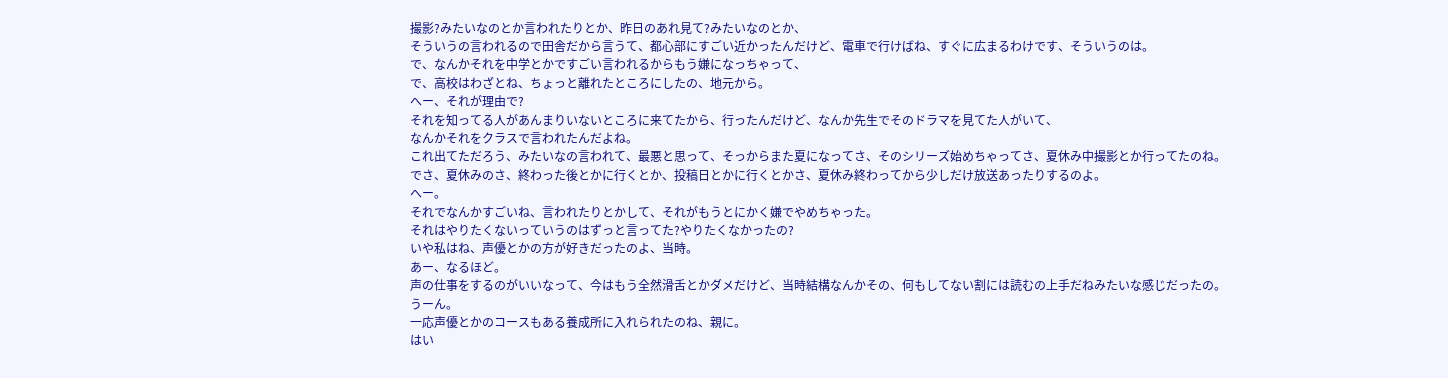撮影?みたいなのとか言われたりとか、昨日のあれ見て?みたいなのとか、
そういうの言われるので田舎だから言うて、都心部にすごい近かったんだけど、電車で行けばね、すぐに広まるわけです、そういうのは。
で、なんかそれを中学とかですごい言われるからもう嫌になっちゃって、
で、高校はわざとね、ちょっと離れたところにしたの、地元から。
へー、それが理由で?
それを知ってる人があんまりいないところに来てたから、行ったんだけど、なんか先生でそのドラマを見てた人がいて、
なんかそれをクラスで言われたんだよね。
これ出てただろう、みたいなの言われて、最悪と思って、そっからまた夏になってさ、そのシリーズ始めちゃってさ、夏休み中撮影とか行ってたのね。
でさ、夏休みのさ、終わった後とかに行くとか、投稿日とかに行くとかさ、夏休み終わってから少しだけ放送あったりするのよ。
へー。
それでなんかすごいね、言われたりとかして、それがもうとにかく嫌でやめちゃった。
それはやりたくないっていうのはずっと言ってた?やりたくなかったの?
いや私はね、声優とかの方が好きだったのよ、当時。
あー、なるほど。
声の仕事をするのがいいなって、今はもう全然滑舌とかダメだけど、当時結構なんかその、何もしてない割には読むの上手だねみたいな感じだったの。
うーん。
一応声優とかのコースもある養成所に入れられたのね、親に。
はい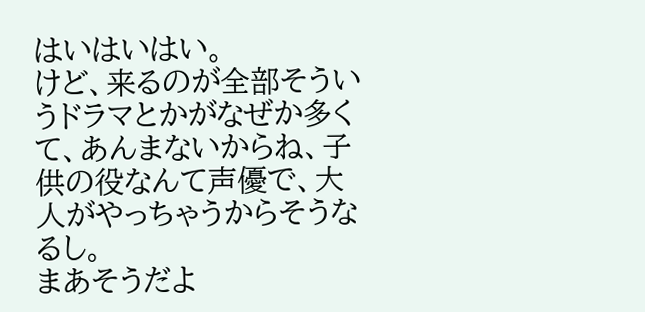はいはいはい。
けど、来るのが全部そういうドラマとかがなぜか多くて、あんまないからね、子供の役なんて声優で、大人がやっちゃうからそうなるし。
まあそうだよ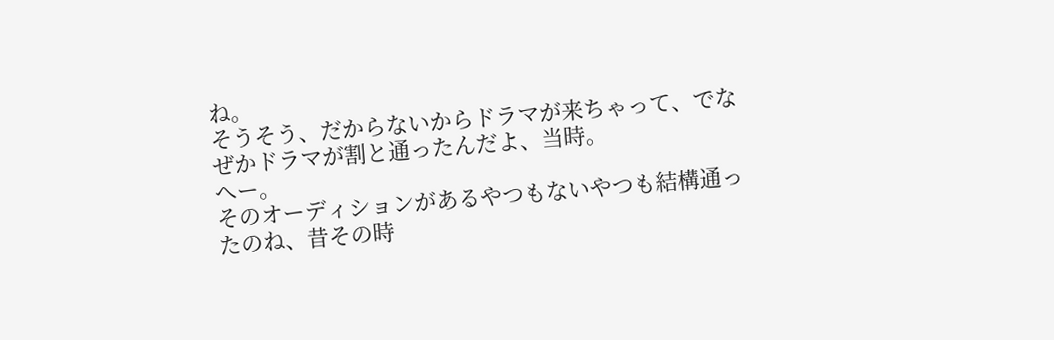ね。
そうそう、だからないからドラマが来ちゃって、でなぜかドラマが割と通ったんだよ、当時。
へー。
そのオーディションがあるやつもないやつも結構通ったのね、昔その時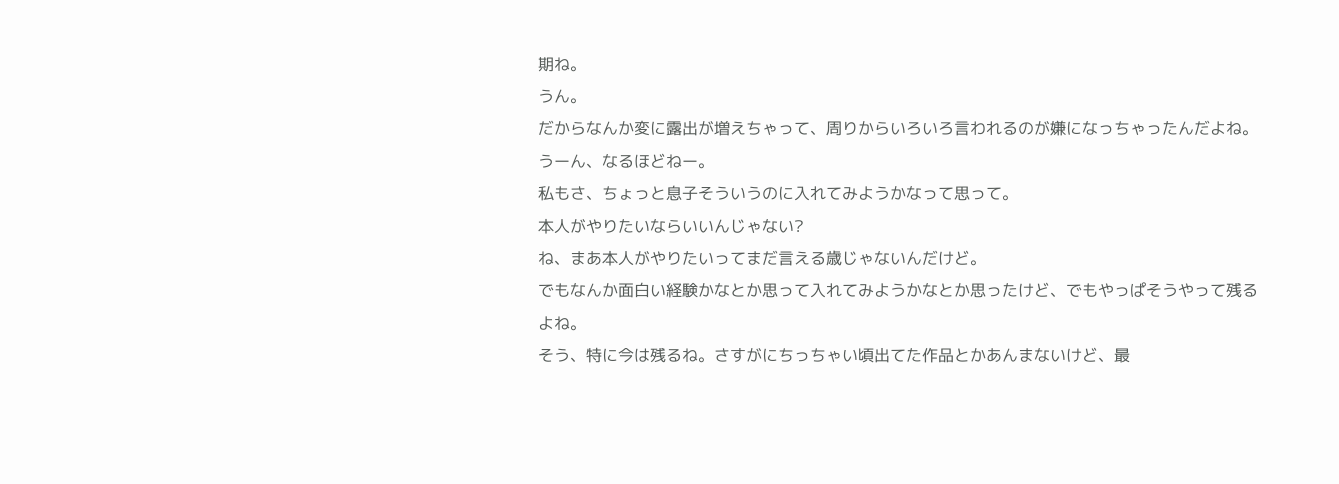期ね。
うん。
だからなんか変に露出が増えちゃって、周りからいろいろ言われるのが嫌になっちゃったんだよね。
うーん、なるほどねー。
私もさ、ちょっと息子そういうのに入れてみようかなって思って。
本人がやりたいならいいんじゃない?
ね、まあ本人がやりたいってまだ言える歳じゃないんだけど。
でもなんか面白い経験かなとか思って入れてみようかなとか思ったけど、でもやっぱそうやって残るよね。
そう、特に今は残るね。さすがにちっちゃい頃出てた作品とかあんまないけど、最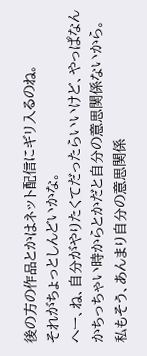後の方の作品とかはネット配信にギリ入るのね。
それがちょっとしんどいかな。
へー、ね、自分がやりたくてだったらいいけど、やっぱなんかちっちゃい時からとかだと自分の意思関係ないから。
私もそう、あんまり自分の意思関係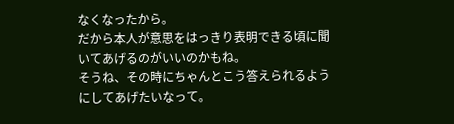なくなったから。
だから本人が意思をはっきり表明できる頃に聞いてあげるのがいいのかもね。
そうね、その時にちゃんとこう答えられるようにしてあげたいなって。